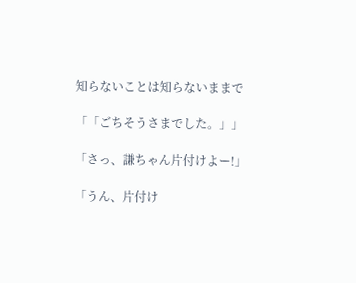知らないことは知らないままで

「「ごちそうさまでした。」」

「さっ、謙ちゃん片付けよー!」

「うん、片付け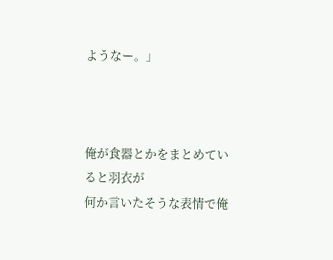ようなー。」



俺が食器とかをまとめていると羽衣が
何か言いたそうな表情で俺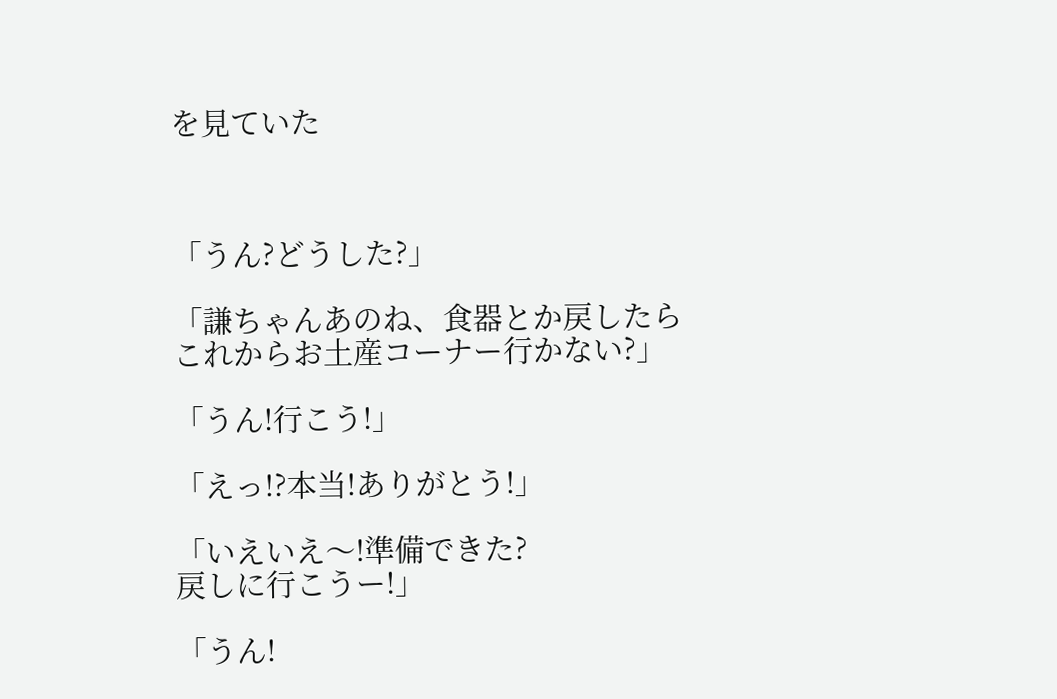を見ていた



「うん?どうした?」

「謙ちゃんあのね、食器とか戻したら
これからお土産コーナー行かない?」

「うん!行こう!」

「えっ!?本当!ありがとう!」

「いえいえ〜!準備できた?
戻しに行こうー!」

「うん!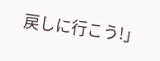戻しに行こう!」